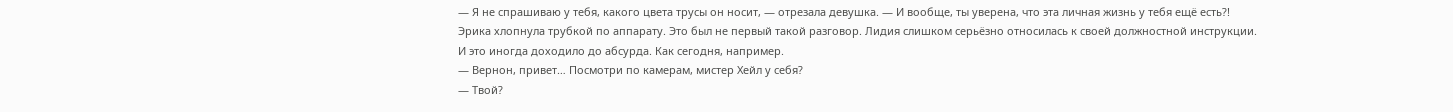— Я не спрашиваю у тебя, какого цвета трусы он носит, — отрезала девушка. — И вообще, ты уверена, что эта личная жизнь у тебя ещё есть?!
Эрика хлопнула трубкой по аппарату. Это был не первый такой разговор. Лидия слишком серьёзно относилась к своей должностной инструкции. И это иногда доходило до абсурда. Как сегодня, например.
— Вернон, привет… Посмотри по камерам, мистер Хейл у себя?
— Твой?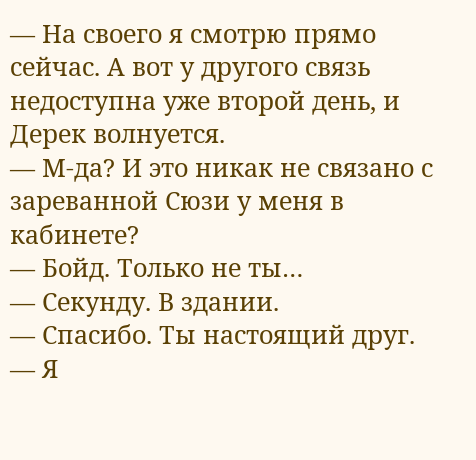— На своего я смотрю прямо сейчас. А вот у другого связь недоступна уже второй день, и Дерек волнуется.
— М-да? И это никак не связано с зареванной Сюзи у меня в кабинете?
— Бойд. Только не ты…
— Секунду. В здании.
— Спасибо. Ты настоящий друг.
— Я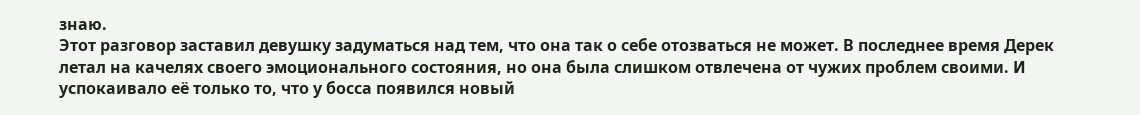знаю.
Этот разговор заставил девушку задуматься над тем, что она так о себе отозваться не может. В последнее время Дерек летал на качелях своего эмоционального состояния, но она была слишком отвлечена от чужих проблем своими. И успокаивало её только то, что у босса появился новый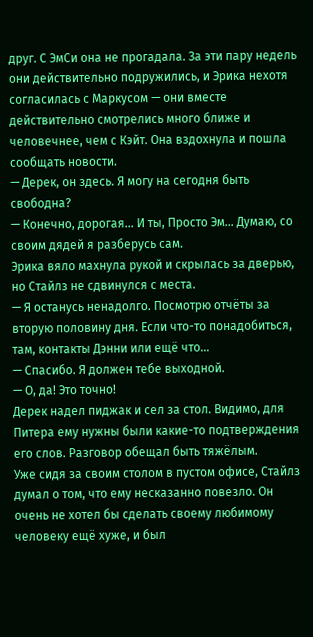друг. С ЭмСи она не прогадала. За эти пару недель они действительно подружились, и Эрика нехотя согласилась с Маркусом — они вместе действительно смотрелись много ближе и человечнее, чем с Кэйт. Она вздохнула и пошла сообщать новости.
— Дерек, он здесь. Я могу на сегодня быть свободна?
— Конечно, дорогая… И ты, Просто Эм… Думаю, со своим дядей я разберусь сам.
Эрика вяло махнула рукой и скрылась за дверью, но Стайлз не сдвинулся с места.
— Я останусь ненадолго. Посмотрю отчёты за вторую половину дня. Если что-то понадобиться, там, контакты Дэнни или ещё что…
— Спасибо. Я должен тебе выходной.
— О, да! Это точно!
Дерек надел пиджак и сел за стол. Видимо, для Питера ему нужны были какие-то подтверждения его слов. Разговор обещал быть тяжёлым.
Уже сидя за своим столом в пустом офисе, Стайлз думал о том, что ему несказанно повезло. Он очень не хотел бы сделать своему любимому человеку ещё хуже, и был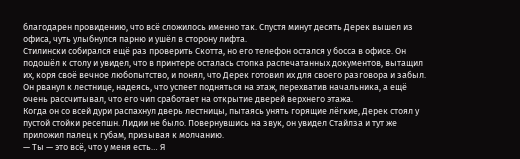благодарен провидению, что всё сложилось именно так. Спустя минут десять Дерек вышел из офиса, чуть улыбнулся парню и ушёл в сторону лифта.
Стилински собирался ещё раз проверить Скотта, но его телефон остался у босса в офисе. Он подошёл к столу и увидел, что в принтере осталась стопка распечатанных документов, вытащил их, коря своё вечное любопытство, и понял, что Дерек готовил их для своего разговора и забыл. Он рванул к лестнице, надеясь, что успеет подняться на этаж, перехватив начальника, а ещё очень рассчитывал, что его чип сработает на открытие дверей верхнего этажа.
Когда он со всей дури распахнул дверь лестницы, пытаясь унять горящие лёгкие, Дерек стоял у пустой стойки ресепшн. Лидии не было. Повернувшись на звук, он увидел Стайлза и тут же приложил палец к губам, призывая к молчанию.
— Ты — это всё, что у меня есть… Я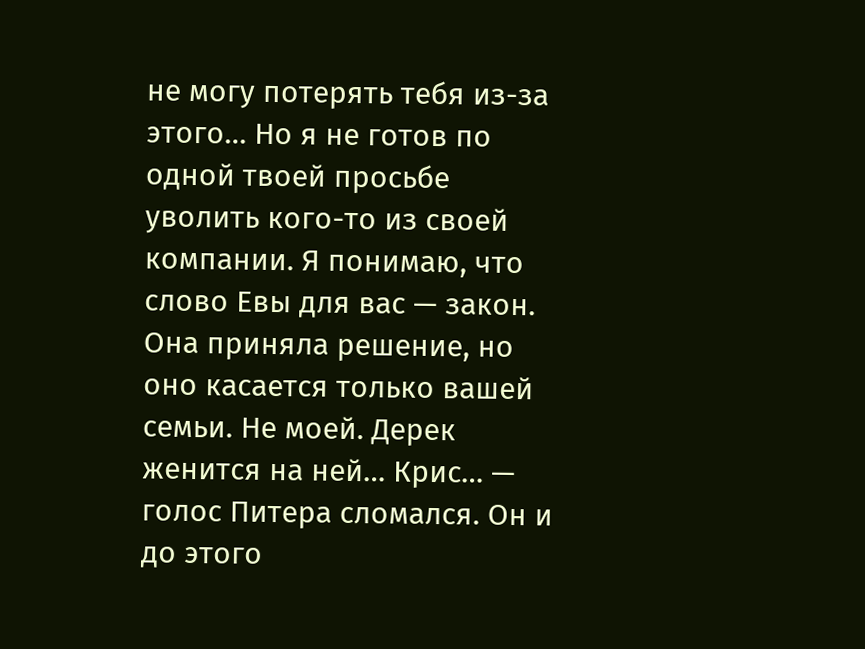не могу потерять тебя из-за этого… Но я не готов по одной твоей просьбе уволить кого-то из своей компании. Я понимаю, что слово Евы для вас — закон. Она приняла решение, но оно касается только вашей семьи. Не моей. Дерек женится на ней… Крис… — голос Питера сломался. Он и до этого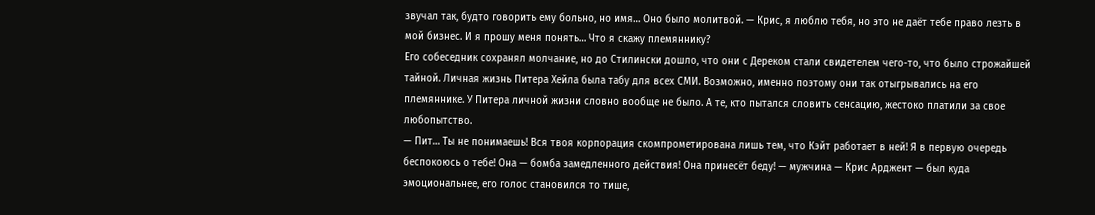звучал так, будто говорить ему больно, но имя… Оно было молитвой. — Крис, я люблю тебя, но это не даёт тебе право лезть в мой бизнес. И я прошу меня понять… Что я скажу племяннику?
Его собеседник сохранял молчание, но до Стилински дошло, что они с Дереком стали свидетелем чего-то, что было строжайшей тайной. Личная жизнь Питера Хейла была табу для всех СМИ. Возможно, именно поэтому они так отыгрывались на его племяннике. У Питера личной жизни словно вообще не было. А те, кто пытался словить сенсацию, жестоко платили за свое любопытство.
— Пит… Ты не понимаешь! Вся твоя корпорация скомпрометирована лишь тем, что Кэйт работает в ней! Я в первую очередь беспокоюсь о тебе! Она — бомба замедленного действия! Она принесёт беду! — мужчина — Крис Арджент — был куда эмоциональнее, его голос становился то тише,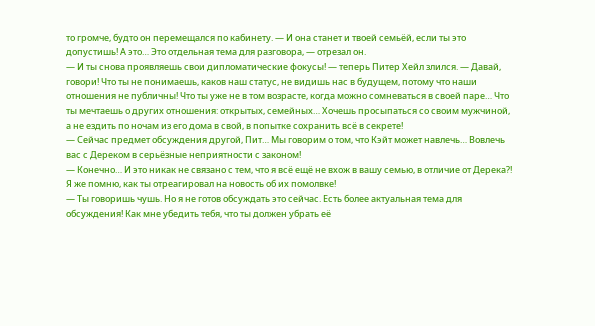то громче, будто он перемещался по кабинету. — И она станет и твоей семьёй, если ты это допустишь! А это… Это отдельная тема для разговора, — отрезал он.
— И ты снова проявляешь свои дипломатические фокусы! — теперь Питер Хейл злился. — Давай, говори! Что ты не понимаешь, каков наш статус, не видишь нас в будущем, потому что наши отношения не публичны! Что ты уже не в том возрасте, когда можно сомневаться в своей паре… Что ты мечтаешь о других отношения: открытых, семейных… Хочешь просыпаться со своим мужчиной, а не ездить по ночам из его дома в свой, в попытке сохранить всё в секрете!
— Сейчас предмет обсуждения другой, Пит… Мы говорим о том, что Кэйт может навлечь… Вовлечь вас с Дереком в серьёзные неприятности с законом!
— Конечно… И это никак не связано с тем, что я всё ещё не вхож в вашу семью, в отличие от Дерека?! Я же помню, как ты отреагировал на новость об их помолвке!
— Ты говоришь чушь. Но я не готов обсуждать это сейчас. Есть более актуальная тема для обсуждения! Как мне убедить тебя, что ты должен убрать её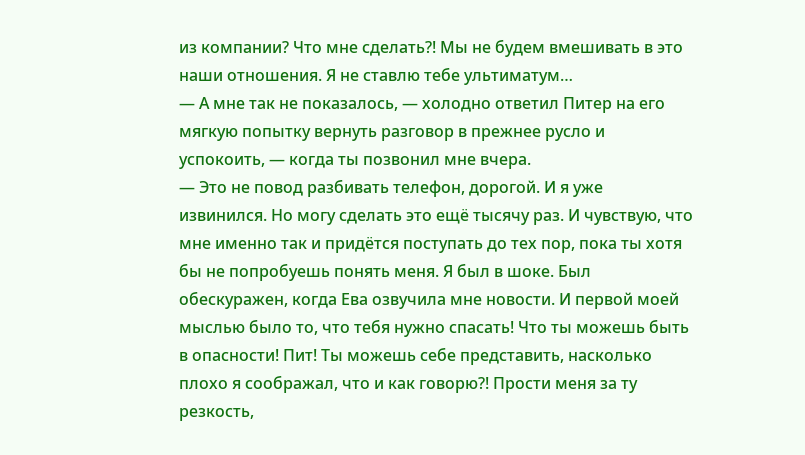из компании? Что мне сделать?! Мы не будем вмешивать в это наши отношения. Я не ставлю тебе ультиматум…
— А мне так не показалось, — холодно ответил Питер на его мягкую попытку вернуть разговор в прежнее русло и успокоить, — когда ты позвонил мне вчера.
— Это не повод разбивать телефон, дорогой. И я уже извинился. Но могу сделать это ещё тысячу раз. И чувствую, что мне именно так и придётся поступать до тех пор, пока ты хотя бы не попробуешь понять меня. Я был в шоке. Был обескуражен, когда Ева озвучила мне новости. И первой моей мыслью было то, что тебя нужно спасать! Что ты можешь быть в опасности! Пит! Ты можешь себе представить, насколько плохо я соображал, что и как говорю?! Прости меня за ту резкость,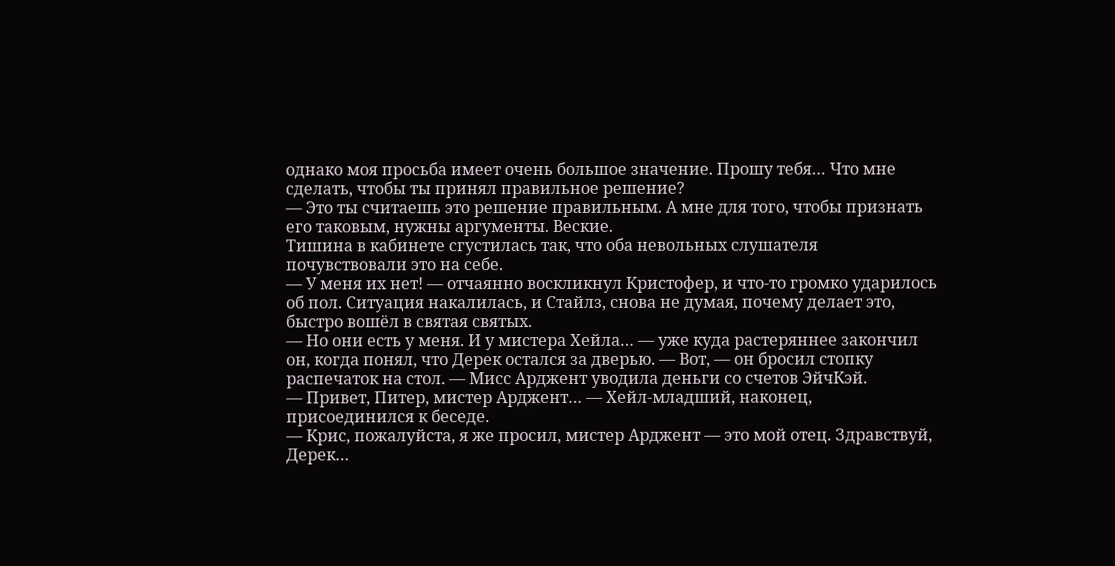однако моя просьба имеет очень большое значение. Прошу тебя… Что мне сделать, чтобы ты принял правильное решение?
— Это ты считаешь это решение правильным. А мне для того, чтобы признать его таковым, нужны аргументы. Веские.
Тишина в кабинете сгустилась так, что оба невольных слушателя почувствовали это на себе.
— У меня их нет! — отчаянно воскликнул Кристофер, и что-то громко ударилось об пол. Ситуация накалилась, и Стайлз, снова не думая, почему делает это, быстро вошёл в святая святых.
— Но они есть у меня. И у мистера Хейла… — уже куда растеряннее закончил он, когда понял, что Дерек остался за дверью. — Вот, — он бросил стопку распечаток на стол. — Мисс Арджент уводила деньги со счетов ЭйчКэй.
— Привет, Питер, мистер Арджент… — Хейл-младший, наконец, присоединился к беседе.
— Крис, пожалуйста, я же просил, мистер Арджент — это мой отец. Здравствуй, Дерек…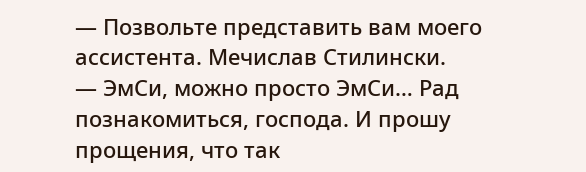— Позвольте представить вам моего ассистента. Мечислав Стилински.
— ЭмСи, можно просто ЭмСи… Рад познакомиться, господа. И прошу прощения, что так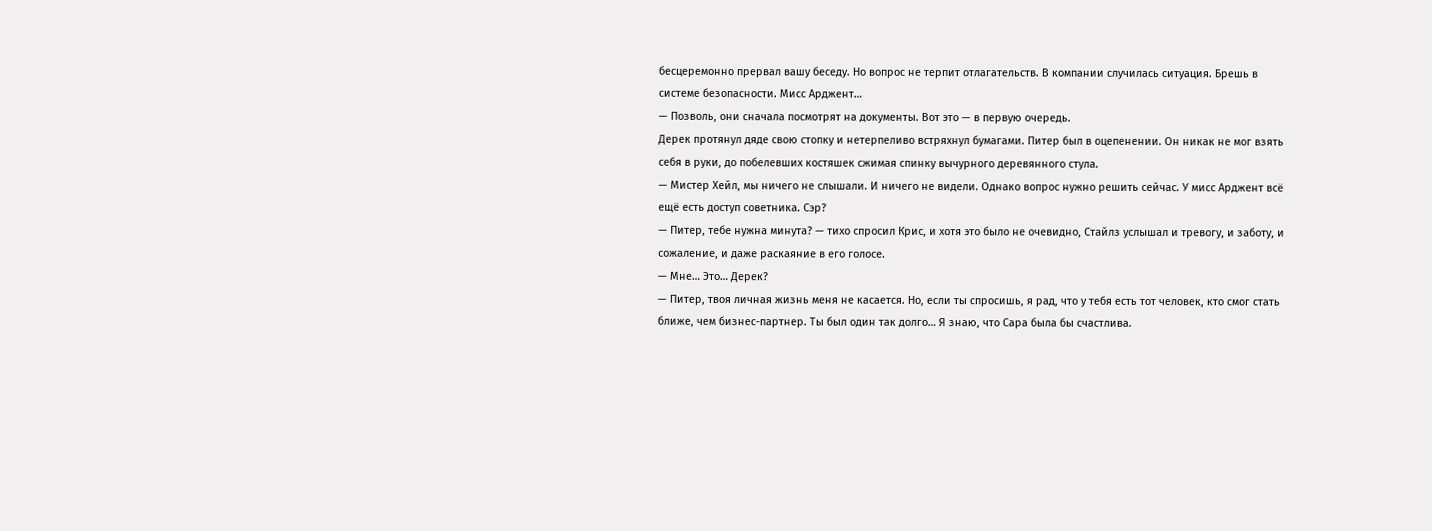бесцеремонно прервал вашу беседу. Но вопрос не терпит отлагательств. В компании случилась ситуация. Брешь в системе безопасности. Мисс Арджент…
— Позволь, они сначала посмотрят на документы. Вот это — в первую очередь.
Дерек протянул дяде свою стопку и нетерпеливо встряхнул бумагами. Питер был в оцепенении. Он никак не мог взять себя в руки, до побелевших костяшек сжимая спинку вычурного деревянного стула.
— Мистер Хейл, мы ничего не слышали. И ничего не видели. Однако вопрос нужно решить сейчас. У мисс Арджент всё ещё есть доступ советника. Сэр?
— Питер, тебе нужна минута? — тихо спросил Крис, и хотя это было не очевидно, Стайлз услышал и тревогу, и заботу, и сожаление, и даже раскаяние в его голосе.
— Мне… Это… Дерек?
— Питер, твоя личная жизнь меня не касается. Но, если ты спросишь, я рад, что у тебя есть тот человек, кто смог стать ближе, чем бизнес-партнер. Ты был один так долго… Я знаю, что Сара была бы счастлива.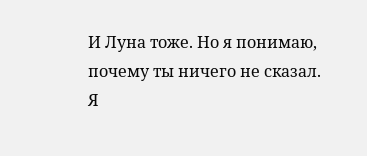И Луна тоже. Но я понимаю, почему ты ничего не сказал. Я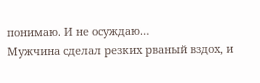понимаю. И не осуждаю…
Мужчина сделал резких рваный вздох, и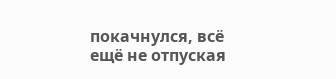покачнулся, всё ещё не отпуская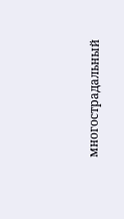многострадальный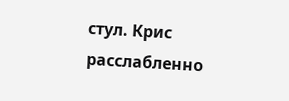стул. Крис расслабленно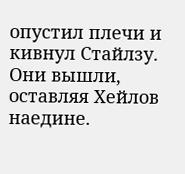опустил плечи и кивнул Стайлзу. Они вышли, оставляя Хейлов наедине.